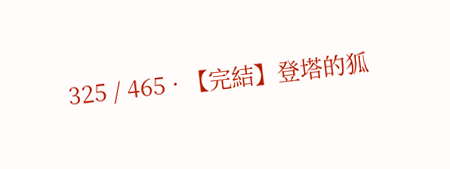325 / 465 · 【完結】登塔的狐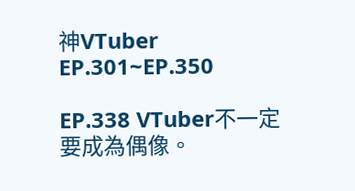神VTuber EP.301~EP.350

EP.338 VTuber不一定要成為偶像。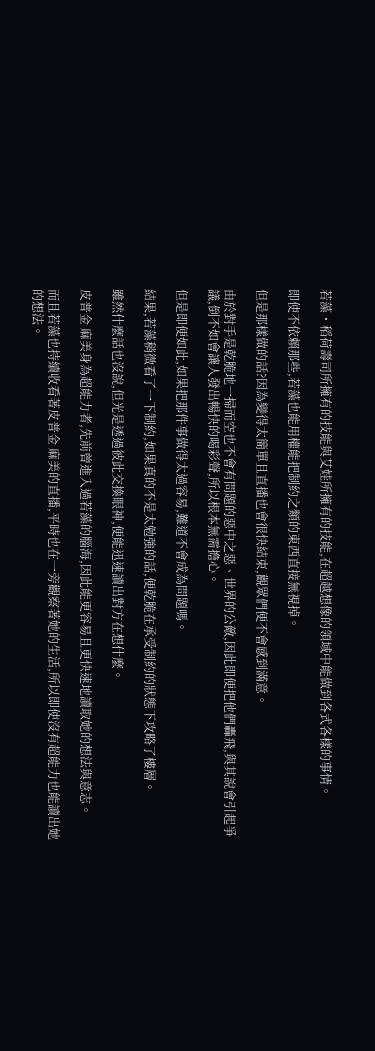若藻・稻荷壽司所擁有的技能與艾娃所擁有的技能,在超越想像的領域中能做到各式各樣的事情。

即使不依賴那些,若藻也能用權能把制約之類的東西直接無視掉。

但是那樣做的話?因為變得太簡單且直播也會很快結束,觀眾們便不會感到滿意。

由於對手是乾脆地一掃而空也不會有問題的惡中之惡、世界的公敵,因此即便把他們轟飛,與其說會引起爭議,倒不如會讓人發出暢快的喝彩聲,所以根本無需擔心。

但是即便如此,如果把那件事做得太過容易,難道不會成為問題嗎。

結果,若藻稍微看了一下制約,如果真的不是太勉強的話,便乾脆在承受制約的狀態下攻略了樓層。

雖然什麼話也沒說,但光是透過彼此交換眼神,便能迅速讀出對方在想什麼。

皮普金 麻美身為超能力者,先前曾進入過若藻的腦海,因此能更容易且更快速地讀取她的想法與意志。

而且若藻也持續收看著皮普金 麻美的直播,平時也在一旁觀察著她的生活,所以即使沒有超能力也能讀出她的想法。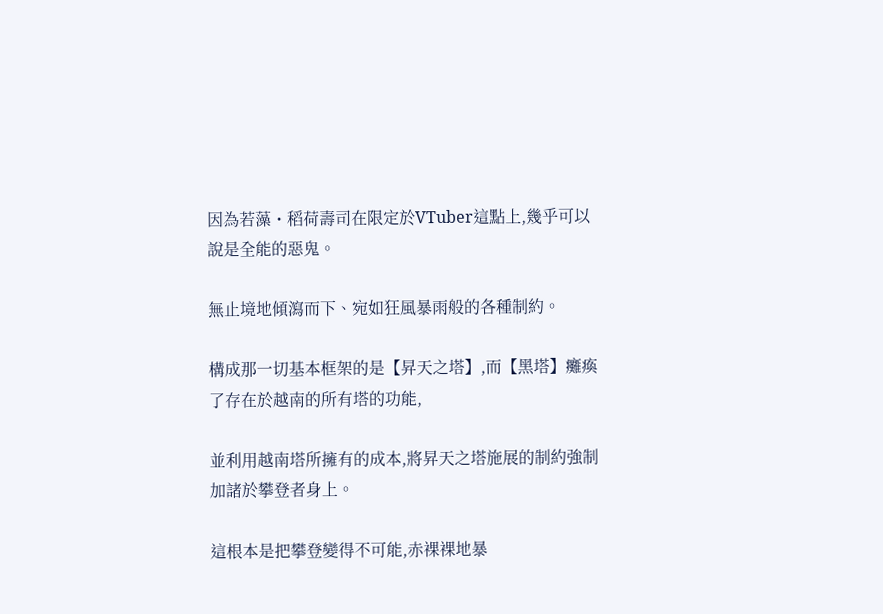因為若藻・稻荷壽司在限定於VTuber這點上,幾乎可以說是全能的惡鬼。

無止境地傾瀉而下、宛如狂風暴雨般的各種制約。

構成那一切基本框架的是【昇天之塔】,而【黑塔】癱瘓了存在於越南的所有塔的功能,

並利用越南塔所擁有的成本,將昇天之塔施展的制約強制加諸於攀登者身上。

這根本是把攀登變得不可能,赤裸裸地暴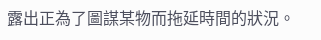露出正為了圖謀某物而拖延時間的狀況。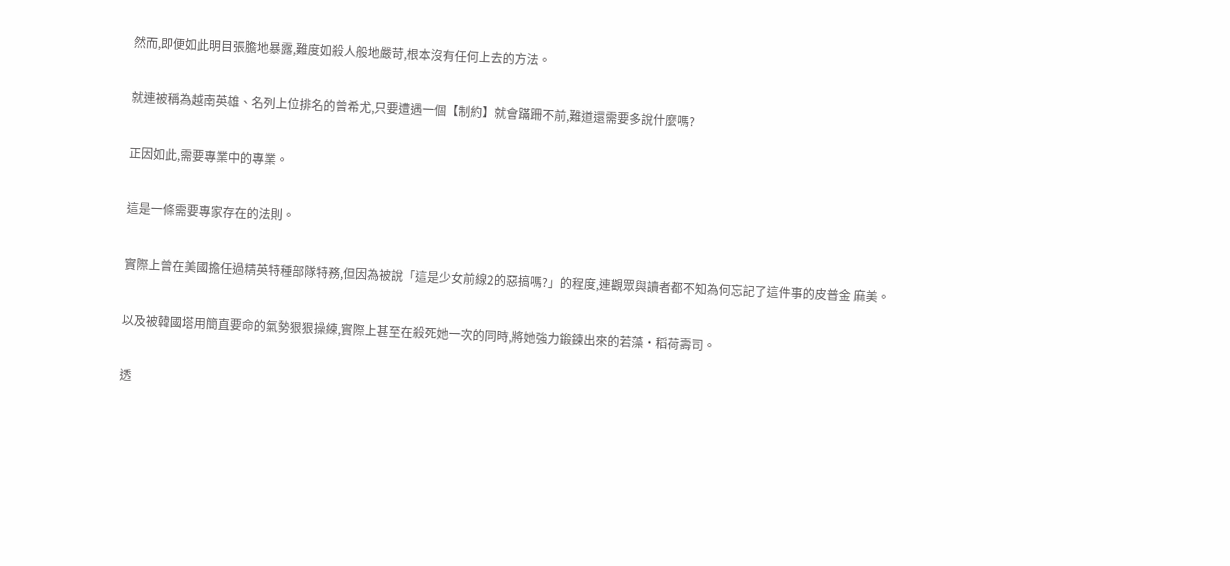然而,即便如此明目張膽地暴露,難度如殺人般地嚴苛,根本沒有任何上去的方法。

就連被稱為越南英雄、名列上位排名的曾希尤,只要遭遇一個【制約】就會蹣跚不前,難道還需要多說什麼嗎?

正因如此,需要專業中的專業。

這是一條需要專家存在的法則。

實際上曾在美國擔任過精英特種部隊特務,但因為被說「這是少女前線2的惡搞嗎?」的程度,連觀眾與讀者都不知為何忘記了這件事的皮普金 麻美。

以及被韓國塔用簡直要命的氣勢狠狠操練,實際上甚至在殺死她一次的同時,將她強力鍛鍊出來的若藻・稻荷壽司。

透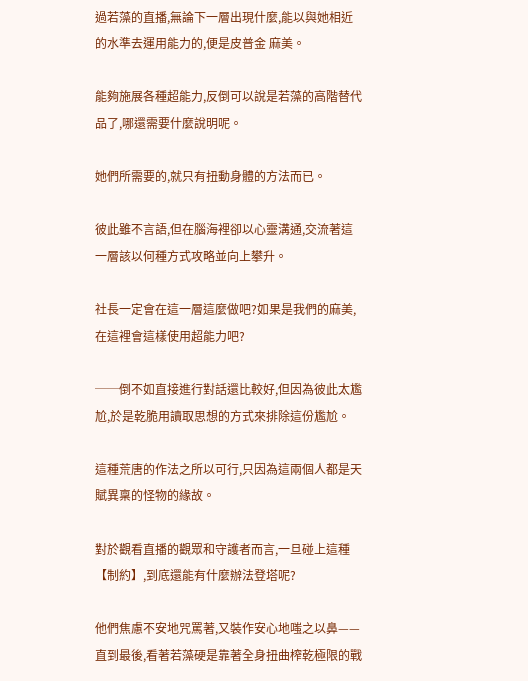過若藻的直播,無論下一層出現什麼,能以與她相近的水準去運用能力的,便是皮普金 麻美。

能夠施展各種超能力,反倒可以說是若藻的高階替代品了,哪還需要什麼說明呢。

她們所需要的,就只有扭動身體的方法而已。

彼此雖不言語,但在腦海裡卻以心靈溝通,交流著這一層該以何種方式攻略並向上攀升。

社長一定會在這一層這麼做吧?如果是我們的麻美,在這裡會這樣使用超能力吧?

──倒不如直接進行對話還比較好,但因為彼此太尷尬,於是乾脆用讀取思想的方式來排除這份尷尬。

這種荒唐的作法之所以可行,只因為這兩個人都是天賦異稟的怪物的緣故。

對於觀看直播的觀眾和守護者而言,一旦碰上這種【制約】,到底還能有什麼辦法登塔呢?

他們焦慮不安地咒罵著,又裝作安心地嗤之以鼻——直到最後,看著若藻硬是靠著全身扭曲榨乾極限的戰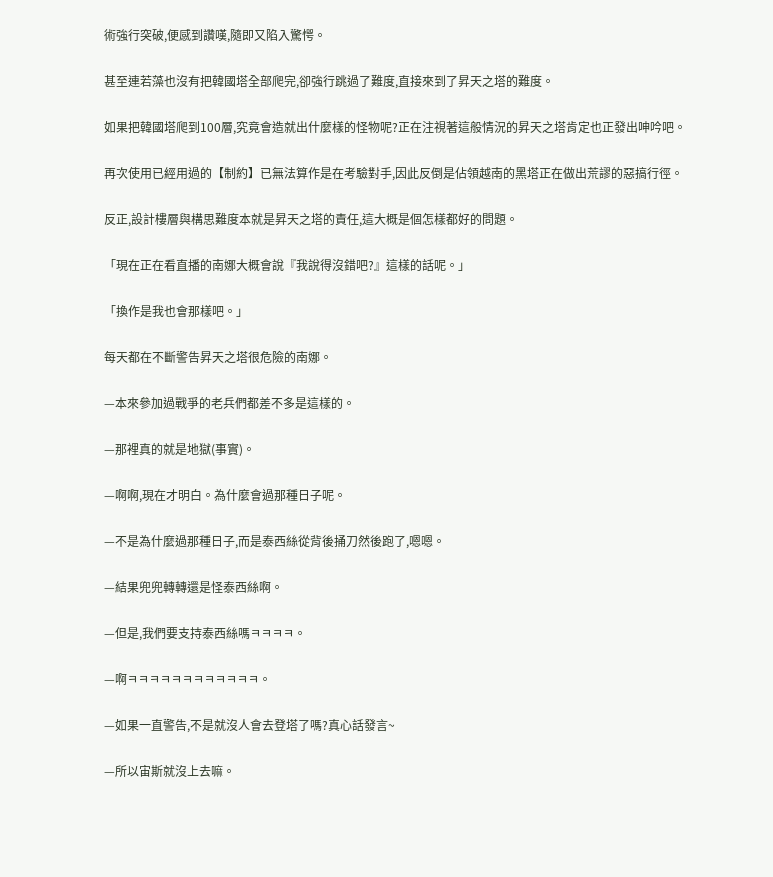術強行突破,便感到讚嘆,隨即又陷入驚愕。

甚至連若藻也沒有把韓國塔全部爬完,卻強行跳過了難度,直接來到了昇天之塔的難度。

如果把韓國塔爬到100層,究竟會造就出什麼樣的怪物呢?正在注視著這般情況的昇天之塔肯定也正發出呻吟吧。

再次使用已經用過的【制約】已無法算作是在考驗對手,因此反倒是佔領越南的黑塔正在做出荒謬的惡搞行徑。

反正,設計樓層與構思難度本就是昇天之塔的責任,這大概是個怎樣都好的問題。

「現在正在看直播的南娜大概會說『我說得沒錯吧?』這樣的話呢。」

「換作是我也會那樣吧。」

每天都在不斷警告昇天之塔很危險的南娜。

—本來參加過戰爭的老兵們都差不多是這樣的。

—那裡真的就是地獄(事實)。

—啊啊,現在才明白。為什麼會過那種日子呢。

—不是為什麼過那種日子,而是泰西絲從背後捅刀然後跑了,嗯嗯。

—結果兜兜轉轉還是怪泰西絲啊。

—但是,我們要支持泰西絲嗎ㅋㅋㅋㅋ。

—啊ㅋㅋㅋㅋㅋㅋㅋㅋㅋㅋㅋㅋ。

—如果一直警告,不是就沒人會去登塔了嗎?真心話發言~

—所以宙斯就沒上去嘛。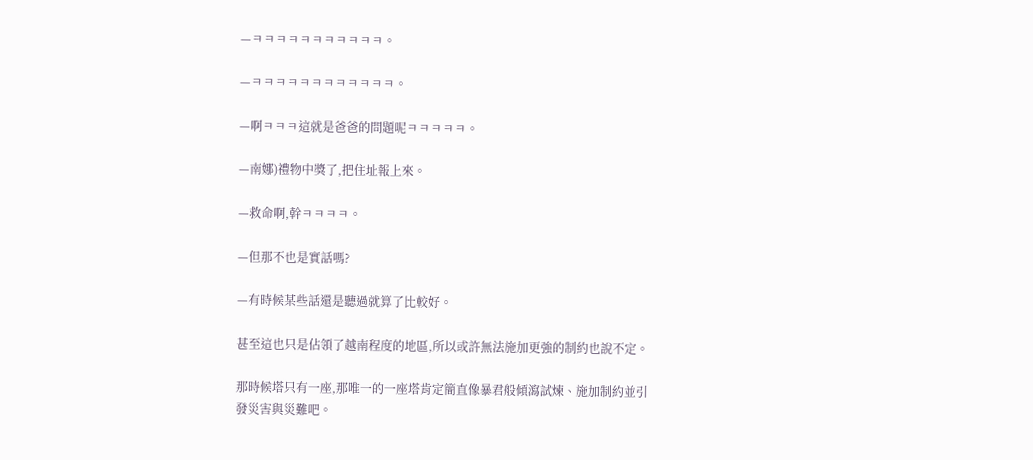—ㅋㅋㅋㅋㅋㅋㅋㅋㅋㅋㅋ。

—ㅋㅋㅋㅋㅋㅋㅋㅋㅋㅋㅋㅋ。

—啊ㅋㅋㅋ這就是爸爸的問題呢ㅋㅋㅋㅋㅋ。

—南娜)禮物中獎了,把住址報上來。

—救命啊,幹ㅋㅋㅋㅋ。

—但那不也是實話嗎?

—有時候某些話還是聽過就算了比較好。

甚至這也只是佔領了越南程度的地區,所以或許無法施加更強的制約也說不定。

那時候塔只有一座,那唯一的一座塔肯定簡直像暴君般傾瀉試煉、施加制約並引發災害與災難吧。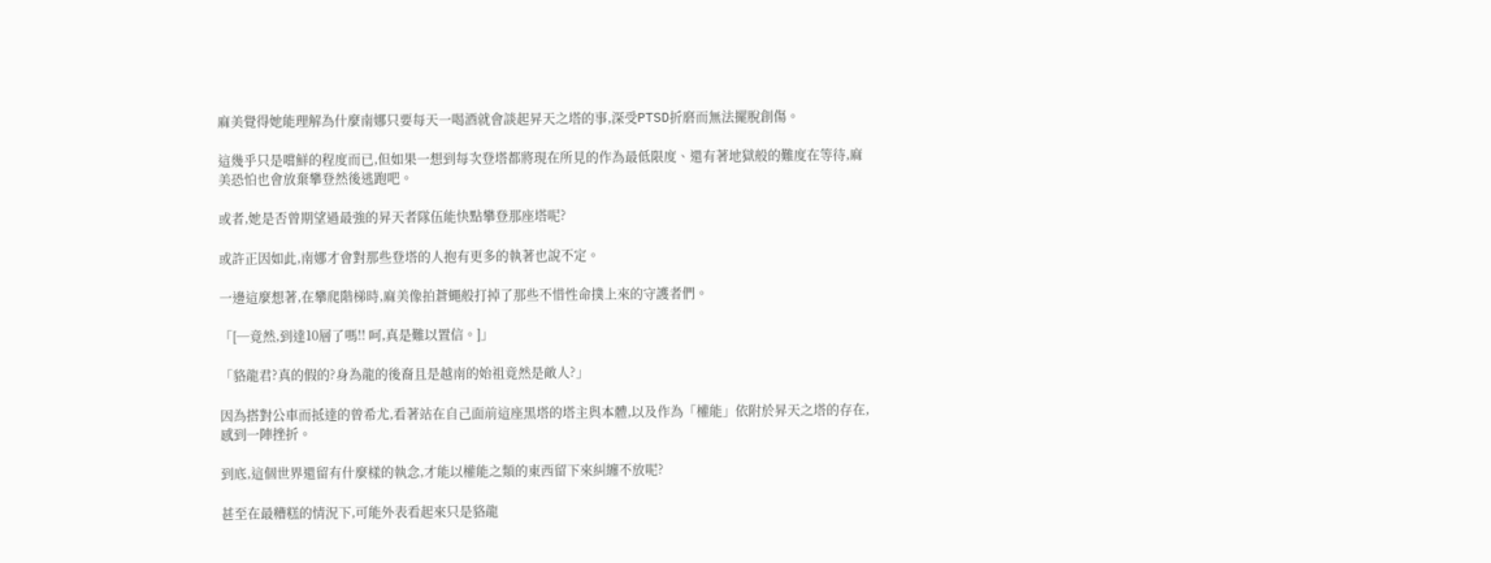麻美覺得她能理解為什麼南娜只要每天一喝酒就會談起昇天之塔的事,深受PTSD折磨而無法擺脫創傷。

這幾乎只是嚐鮮的程度而已,但如果一想到每次登塔都將現在所見的作為最低限度、還有著地獄般的難度在等待,麻美恐怕也會放棄攀登然後逃跑吧。

或者,她是否曾期望過最強的昇天者隊伍能快點攀登那座塔呢?

或許正因如此,南娜才會對那些登塔的人抱有更多的執著也說不定。

一邊這麼想著,在攀爬階梯時,麻美像拍蒼蠅般打掉了那些不惜性命撲上來的守護者們。

「[─竟然,到達10層了嗎!! 呵,真是難以置信。]」

「貉龍君?真的假的?身為龍的後裔且是越南的始祖竟然是敵人?」

因為搭對公車而抵達的曾希尤,看著站在自己面前這座黑塔的塔主與本體,以及作為「權能」依附於昇天之塔的存在,感到一陣挫折。

到底,這個世界還留有什麼樣的執念,才能以權能之類的東西留下來糾纏不放呢?

甚至在最糟糕的情況下,可能外表看起來只是貉龍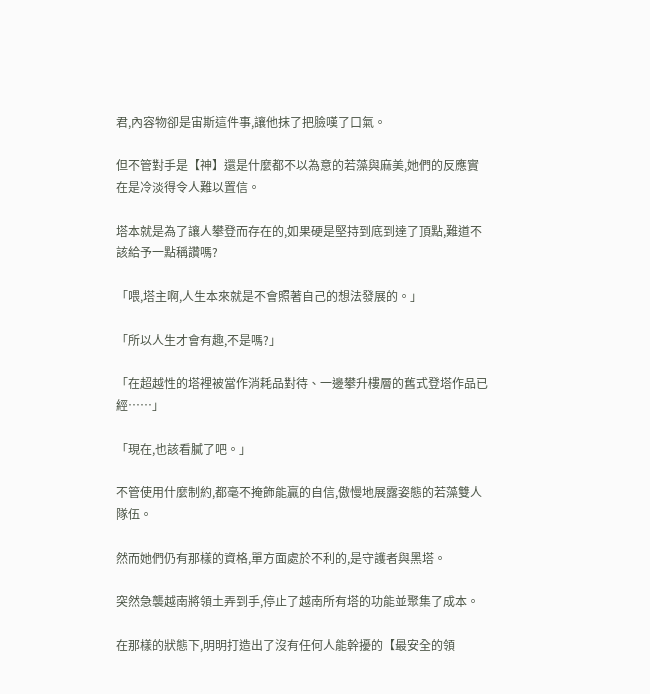君,內容物卻是宙斯這件事,讓他抹了把臉嘆了口氣。

但不管對手是【神】還是什麼都不以為意的若藻與麻美,她們的反應實在是冷淡得令人難以置信。

塔本就是為了讓人攀登而存在的,如果硬是堅持到底到達了頂點,難道不該給予一點稱讚嗎?

「喂,塔主啊,人生本來就是不會照著自己的想法發展的。」

「所以人生才會有趣,不是嗎?」

「在超越性的塔裡被當作消耗品對待、一邊攀升樓層的舊式登塔作品已經……」

「現在,也該看膩了吧。」

不管使用什麼制約,都毫不掩飾能贏的自信,傲慢地展露姿態的若藻雙人隊伍。

然而她們仍有那樣的資格,單方面處於不利的,是守護者與黑塔。

突然急襲越南將領土弄到手,停止了越南所有塔的功能並聚集了成本。

在那樣的狀態下,明明打造出了沒有任何人能幹擾的【最安全的領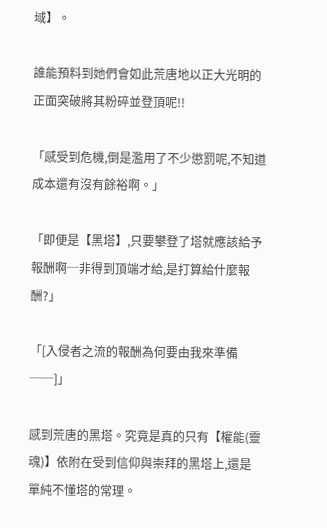域】。

誰能預料到她們會如此荒唐地以正大光明的正面突破將其粉碎並登頂呢!!

「感受到危機,倒是濫用了不少懲罰呢,不知道成本還有沒有餘裕啊。」

「即便是【黑塔】,只要攀登了塔就應該給予報酬啊─非得到頂端才給,是打算給什麼報酬?」

「[入侵者之流的報酬為何要由我來準備──]」

感到荒唐的黑塔。究竟是真的只有【權能(靈魂)】依附在受到信仰與崇拜的黑塔上,還是單純不懂塔的常理。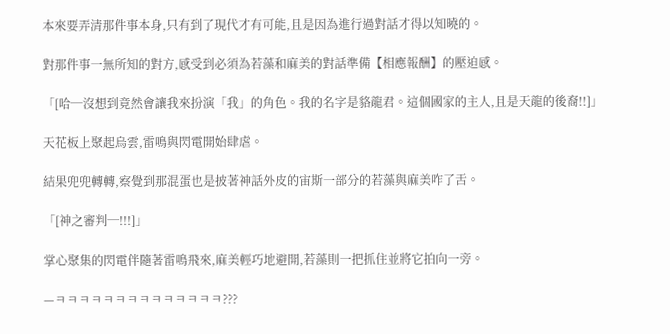本來要弄清那件事本身,只有到了現代才有可能,且是因為進行過對話才得以知曉的。

對那件事一無所知的對方,感受到必須為若藻和麻美的對話準備【相應報酬】的壓迫感。

「[哈─沒想到竟然會讓我來扮演「我」的角色。我的名字是貉龍君。這個國家的主人,且是天龍的後裔!!]」

天花板上聚起烏雲,雷鳴與閃電開始肆虐。

結果兜兜轉轉,察覺到那混蛋也是披著神話外皮的宙斯一部分的若藻與麻美咋了舌。

「[神之審判─!!!]」

掌心聚集的閃電伴隨著雷鳴飛來,麻美輕巧地避開,若藻則一把抓住並將它拍向一旁。

—ㅋㅋㅋㅋㅋㅋㅋㅋㅋㅋㅋㅋㅋㅋ???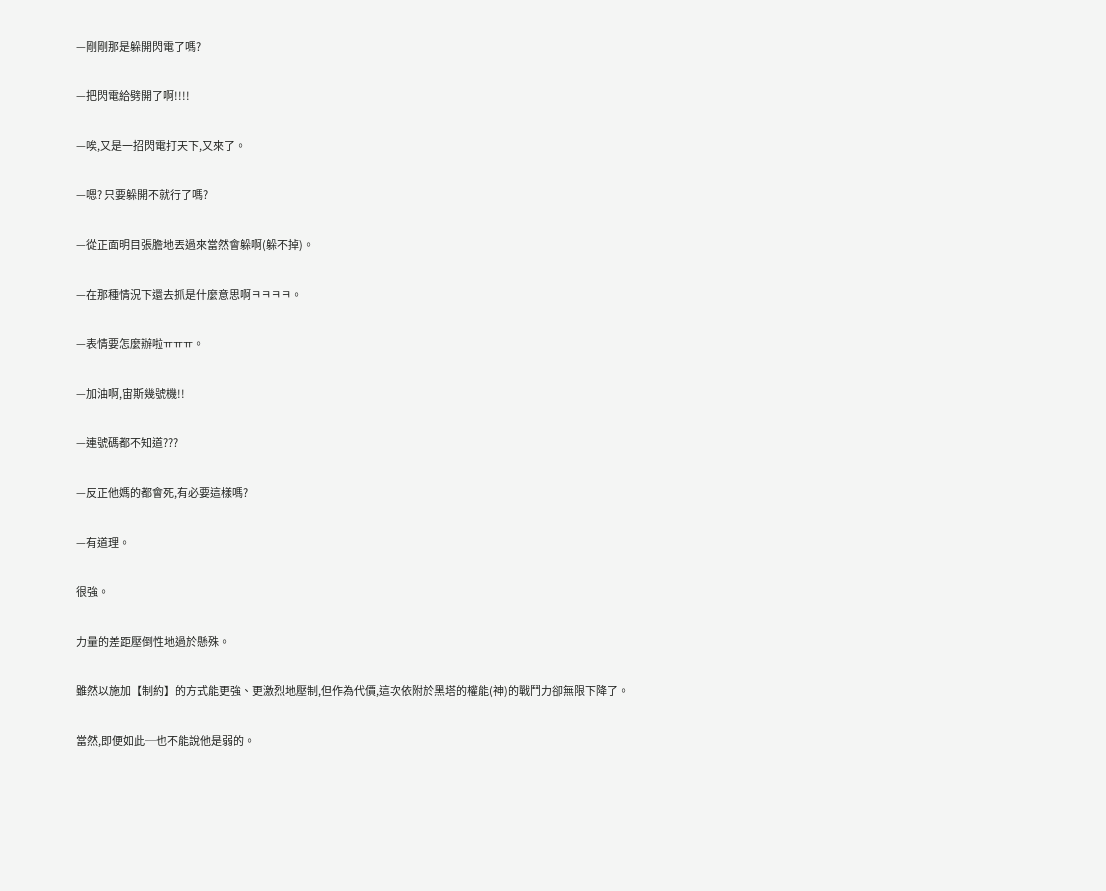—剛剛那是躲開閃電了嗎?

—把閃電給劈開了啊!!!!

—唉,又是一招閃電打天下,又來了。

—嗯? 只要躲開不就行了嗎?

—從正面明目張膽地丟過來當然會躲啊(躲不掉)。

—在那種情況下還去抓是什麼意思啊ㅋㅋㅋㅋ。

—表情要怎麼辦啦ㅠㅠㅠ。

—加油啊,宙斯幾號機!!

—連號碼都不知道???

—反正他媽的都會死,有必要這樣嗎?

—有道理。

很強。

力量的差距壓倒性地過於懸殊。

雖然以施加【制約】的方式能更強、更激烈地壓制,但作為代價,這次依附於黑塔的權能(神)的戰鬥力卻無限下降了。

當然,即便如此─也不能說他是弱的。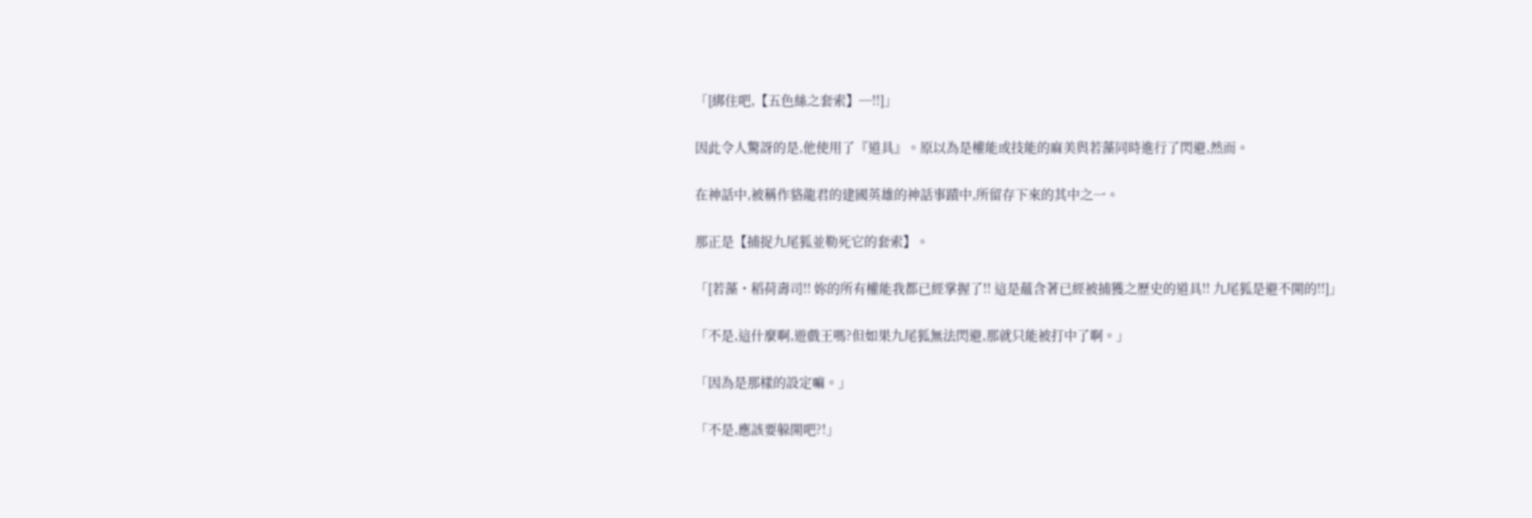「[綁住吧,【五色絲之套索】─!!]」

因此令人驚訝的是,他使用了『道具』。原以為是權能或技能的麻美與若藻同時進行了閃避,然而。

在神話中,被稱作貉龍君的建國英雄的神話事蹟中,所留存下來的其中之一。

那正是【捕捉九尾狐並勒死它的套索】。

「[若藻・稻荷壽司!! 妳的所有權能我都已經掌握了!! 這是蘊含著已經被捕獲之歷史的道具!! 九尾狐是避不開的!!]」

「不是,這什麼啊,遊戲王嗎?但如果九尾狐無法閃避,那就只能被打中了啊。」

「因為是那樣的設定嘛。」

「不是,應該要躲開吧?!」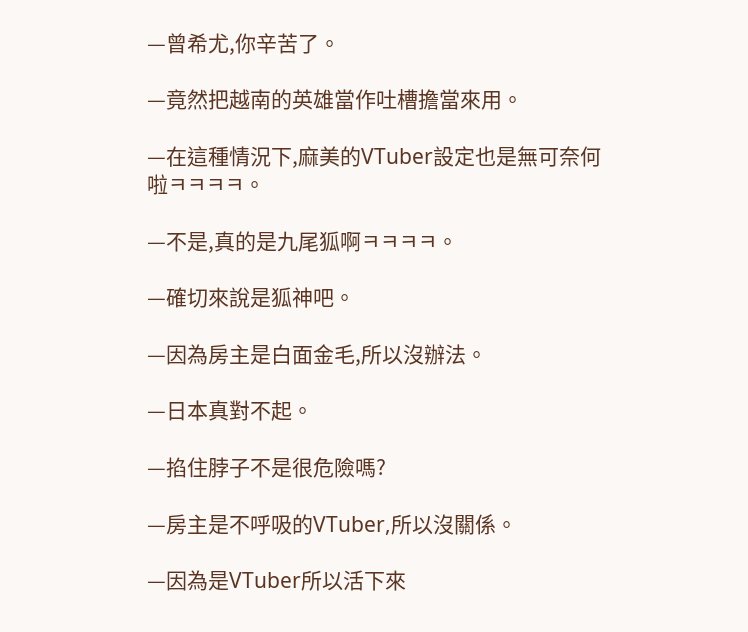—曾希尤,你辛苦了。

—竟然把越南的英雄當作吐槽擔當來用。

—在這種情況下,麻美的VTuber設定也是無可奈何啦ㅋㅋㅋㅋ。

—不是,真的是九尾狐啊ㅋㅋㅋㅋ。

—確切來說是狐神吧。

—因為房主是白面金毛,所以沒辦法。

—日本真對不起。

—掐住脖子不是很危險嗎?

—房主是不呼吸的VTuber,所以沒關係。

—因為是VTuber所以活下來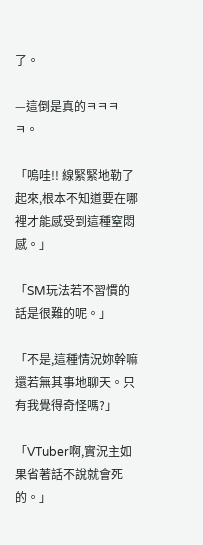了。

—這倒是真的ㅋㅋㅋㅋ。

「嗚哇!! 線緊緊地勒了起來,根本不知道要在哪裡才能感受到這種窒悶感。」

「SM玩法若不習慣的話是很難的呢。」

「不是,這種情況妳幹嘛還若無其事地聊天。只有我覺得奇怪嗎?」

「VTuber啊,實況主如果省著話不說就會死的。」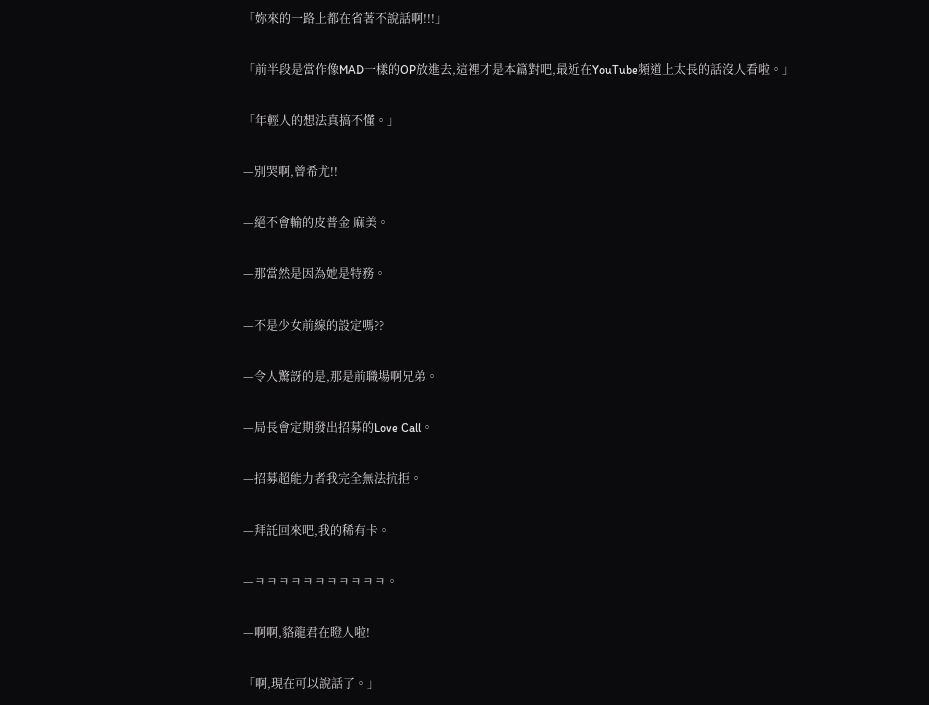「妳來的一路上都在省著不說話啊!!!」

「前半段是當作像MAD一樣的OP放進去,這裡才是本篇對吧,最近在YouTube頻道上太長的話沒人看啦。」

「年輕人的想法真搞不懂。」

—別哭啊,曾希尤!!

—絕不會輸的皮普金 麻美。

—那當然是因為她是特務。

—不是少女前線的設定嗎??

—令人驚訝的是,那是前職場啊兄弟。

—局長會定期發出招募的Love Call。

—招募超能力者我完全無法抗拒。

—拜託回來吧,我的稀有卡。

—ㅋㅋㅋㅋㅋㅋㅋㅋㅋㅋㅋ。

—啊啊,貉龍君在瞪人啦!

「啊,現在可以說話了。」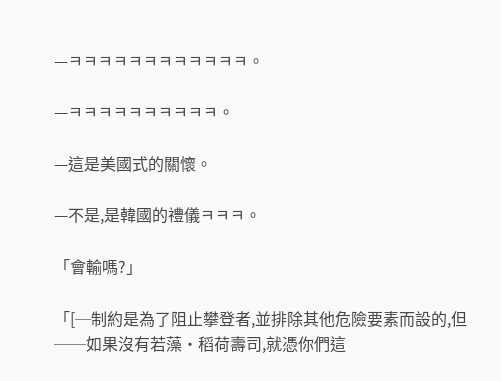—ㅋㅋㅋㅋㅋㅋㅋㅋㅋㅋㅋㅋ。

—ㅋㅋㅋㅋㅋㅋㅋㅋㅋㅋ。

—這是美國式的關懷。

—不是,是韓國的禮儀ㅋㅋㅋ。

「會輸嗎?」

「[─制約是為了阻止攀登者,並排除其他危險要素而設的,但──如果沒有若藻・稻荷壽司,就憑你們這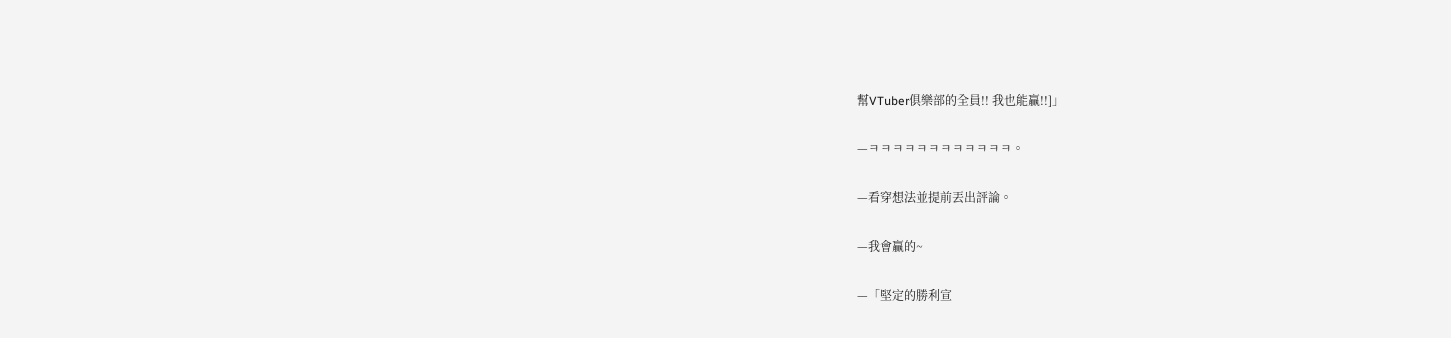幫VTuber俱樂部的全員!! 我也能贏!!]」

—ㅋㅋㅋㅋㅋㅋㅋㅋㅋㅋㅋㅋ。

—看穿想法並提前丟出評論。

—我會贏的~

—「堅定的勝利宣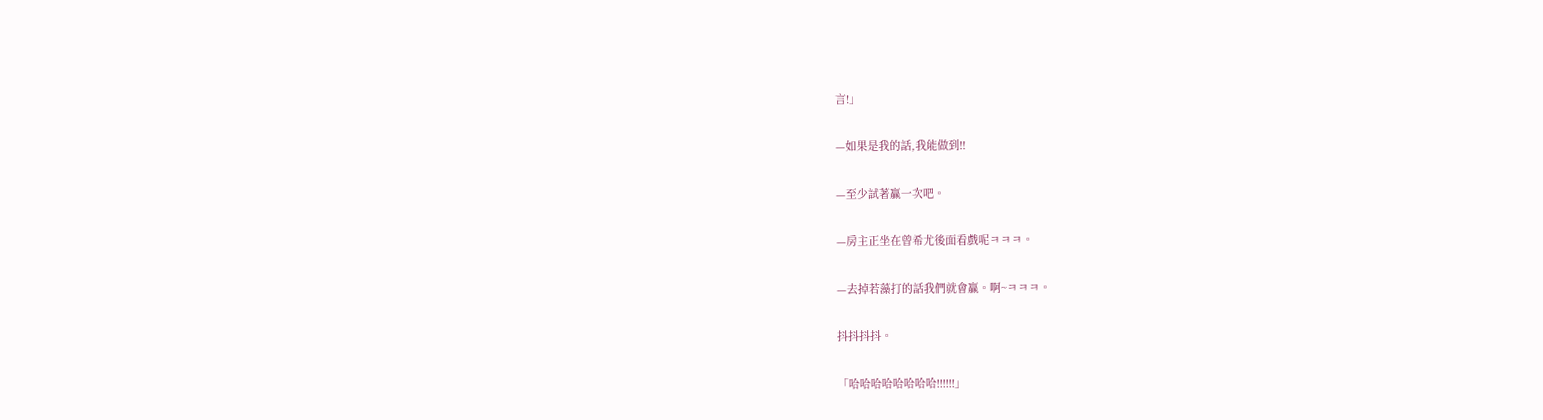言!」

—如果是我的話,我能做到!!

—至少試著贏一次吧。

—房主正坐在曾希尤後面看戲呢ㅋㅋㅋ。

—去掉若藻打的話我們就會贏。啊~ㅋㅋㅋ。

抖抖抖抖。

「哈哈哈哈哈哈哈哈!!!!!!」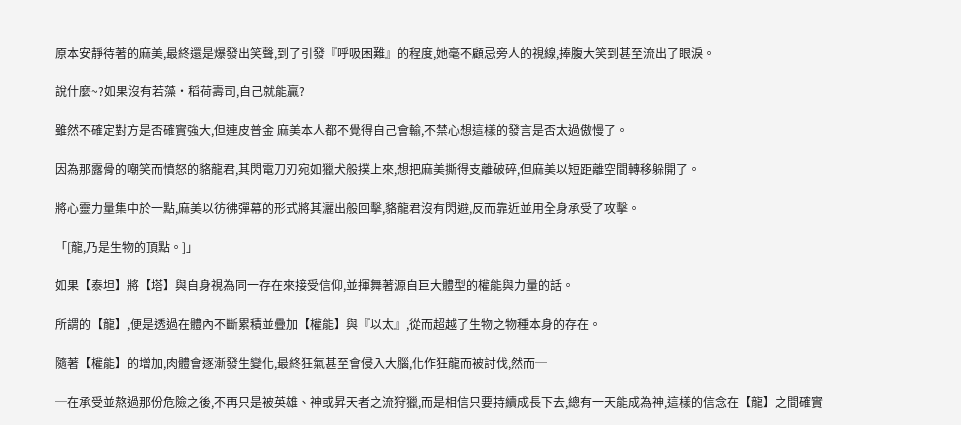原本安靜待著的麻美,最終還是爆發出笑聲,到了引發『呼吸困難』的程度,她毫不顧忌旁人的視線,捧腹大笑到甚至流出了眼淚。

說什麼~?如果沒有若藻・稻荷壽司,自己就能贏?

雖然不確定對方是否確實強大,但連皮普金 麻美本人都不覺得自己會輸,不禁心想這樣的發言是否太過傲慢了。

因為那露骨的嘲笑而憤怒的貉龍君,其閃電刀刃宛如獵犬般撲上來,想把麻美撕得支離破碎,但麻美以短距離空間轉移躲開了。

將心靈力量集中於一點,麻美以彷彿彈幕的形式將其灑出般回擊,貉龍君沒有閃避,反而靠近並用全身承受了攻擊。

「[龍,乃是生物的頂點。]」

如果【泰坦】將【塔】與自身視為同一存在來接受信仰,並揮舞著源自巨大體型的權能與力量的話。

所謂的【龍】,便是透過在體內不斷累積並疊加【權能】與『以太』,從而超越了生物之物種本身的存在。

隨著【權能】的增加,肉體會逐漸發生變化,最終狂氣甚至會侵入大腦,化作狂龍而被討伐,然而─

─在承受並熬過那份危險之後,不再只是被英雄、神或昇天者之流狩獵,而是相信只要持續成長下去,總有一天能成為神,這樣的信念在【龍】之間確實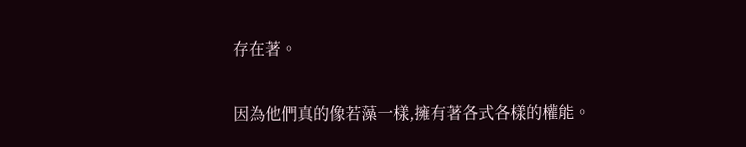存在著。

因為他們真的像若藻一樣,擁有著各式各樣的權能。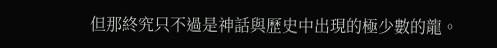但那終究只不過是神話與歷史中出現的極少數的龍。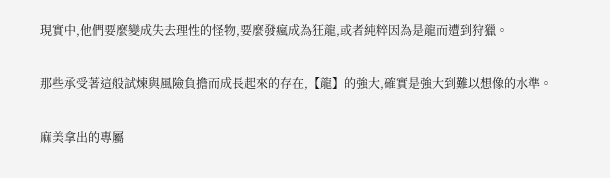現實中,他們要麼變成失去理性的怪物,要麼發瘋成為狂龍,或者純粹因為是龍而遭到狩獵。

那些承受著這般試煉與風險負擔而成長起來的存在,【龍】的強大,確實是強大到難以想像的水準。

麻美拿出的專屬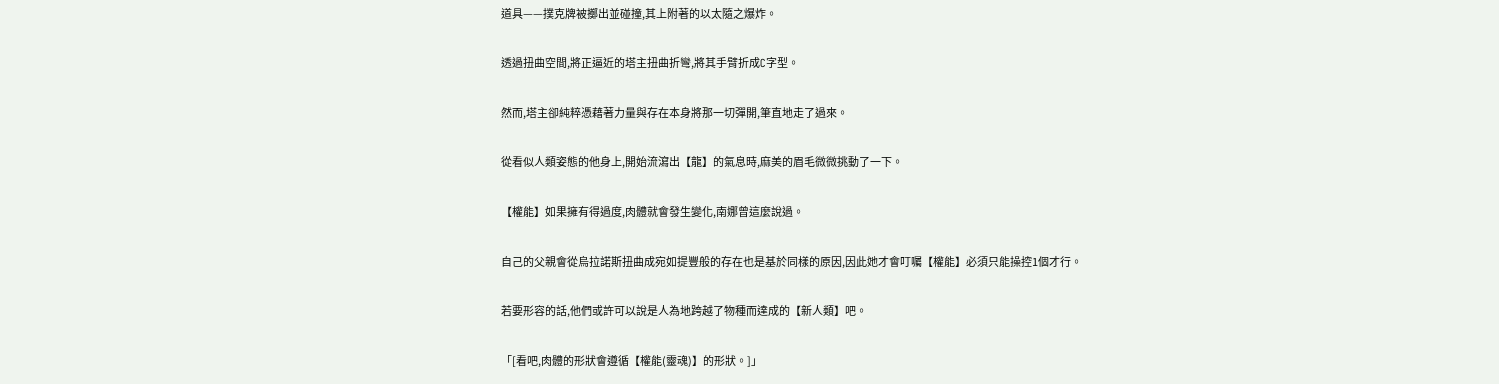道具——撲克牌被擲出並碰撞,其上附著的以太隨之爆炸。

透過扭曲空間,將正逼近的塔主扭曲折彎,將其手臂折成C字型。

然而,塔主卻純粹憑藉著力量與存在本身將那一切彈開,筆直地走了過來。

從看似人類姿態的他身上,開始流瀉出【龍】的氣息時,麻美的眉毛微微挑動了一下。

【權能】如果擁有得過度,肉體就會發生變化,南娜曾這麼說過。

自己的父親會從烏拉諾斯扭曲成宛如提豐般的存在也是基於同樣的原因,因此她才會叮囑【權能】必須只能操控1個才行。

若要形容的話,他們或許可以說是人為地跨越了物種而達成的【新人類】吧。

「[看吧,肉體的形狀會遵循【權能(靈魂)】的形狀。]」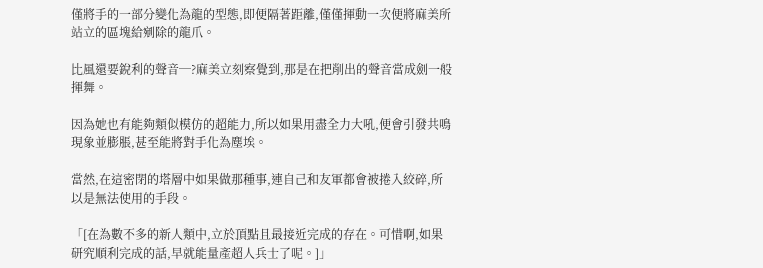僅將手的一部分變化為龍的型態,即便隔著距離,僅僅揮動一次便將麻美所站立的區塊給剜除的龍爪。

比風還要銳利的聲音─?麻美立刻察覺到,那是在把削出的聲音當成劍一般揮舞。

因為她也有能夠類似模仿的超能力,所以如果用盡全力大吼,便會引發共鳴現象並膨脹,甚至能將對手化為塵埃。

當然,在這密閉的塔層中如果做那種事,連自己和友軍都會被捲入絞碎,所以是無法使用的手段。

「[在為數不多的新人類中,立於頂點且最接近完成的存在。可惜啊,如果研究順利完成的話,早就能量產超人兵士了呢。]」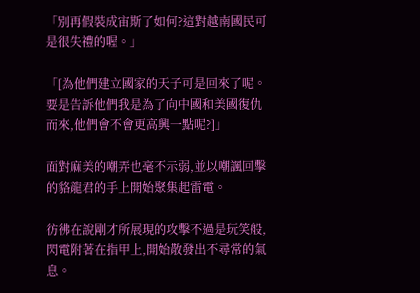「別再假裝成宙斯了如何?這對越南國民可是很失禮的喔。」

「[為他們建立國家的天子可是回來了呢。要是告訴他們我是為了向中國和美國復仇而來,他們會不會更高興一點呢?]」

面對麻美的嘲弄也毫不示弱,並以嘲諷回擊的貉龍君的手上開始聚集起雷電。

彷彿在說剛才所展現的攻擊不過是玩笑般,閃電附著在指甲上,開始散發出不尋常的氣息。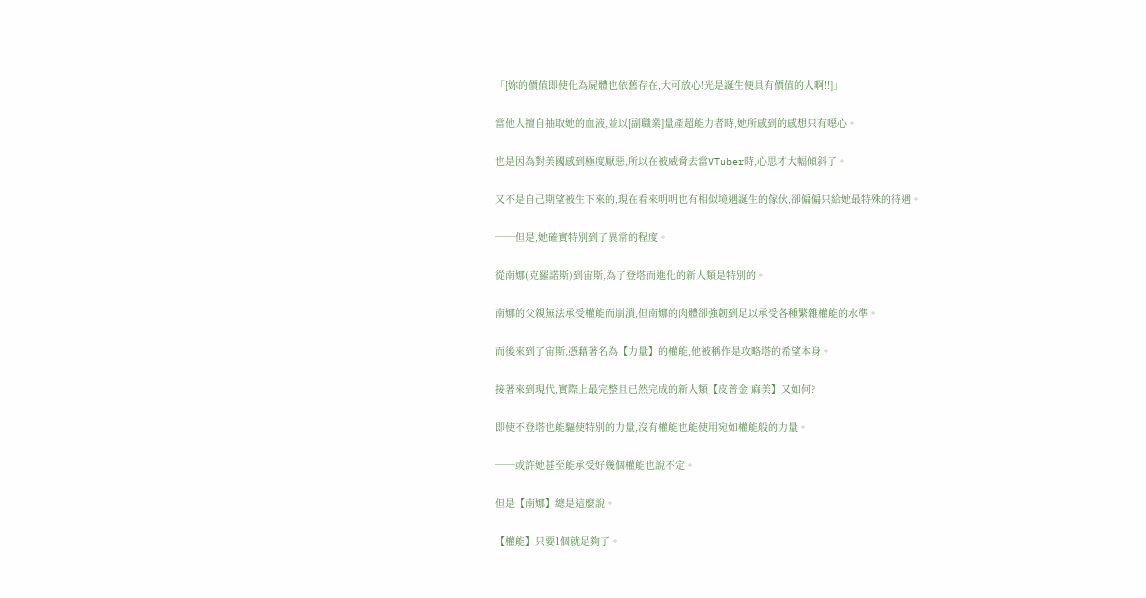「[妳的價值即使化為屍體也依舊存在,大可放心!光是誕生便具有價值的人啊!!]」

當他人擅自抽取她的血液,並以[副職業]量產超能力者時,她所感到的感想只有噁心。

也是因為對美國感到極度厭惡,所以在被威脅去當VTuber時,心思才大幅傾斜了。

又不是自己期望被生下來的,現在看來明明也有相似境遇誕生的傢伙,卻偏偏只給她最特殊的待遇。

──但是,她確實特別到了異常的程度。

從南娜(克羅諾斯)到宙斯,為了登塔而進化的新人類是特別的。

南娜的父親無法承受權能而崩潰,但南娜的肉體卻強韌到足以承受各種繁雜權能的水準。

而後來到了宙斯,憑藉著名為【力量】的權能,他被稱作是攻略塔的希望本身。

接著來到現代,實際上最完整且已然完成的新人類【皮普金 麻美】又如何?

即使不登塔也能驅使特別的力量,沒有權能也能使用宛如權能般的力量。

──或許她甚至能承受好幾個權能也說不定。

但是【南娜】總是這麼說。

【權能】只要1個就足夠了。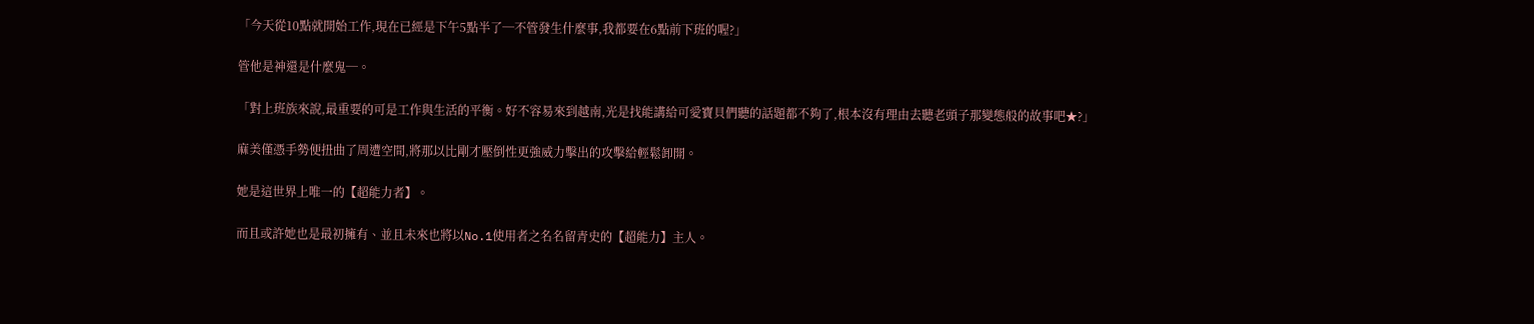「今天從10點就開始工作,現在已經是下午5點半了─不管發生什麼事,我都要在6點前下班的喔?」

管他是神還是什麼鬼─。

「對上班族來說,最重要的可是工作與生活的平衡。好不容易來到越南,光是找能講給可愛寶貝們聽的話題都不夠了,根本沒有理由去聽老頭子那變態般的故事吧★?」

麻美僅憑手勢便扭曲了周遭空間,將那以比剛才壓倒性更強威力擊出的攻擊給輕鬆卸開。

她是這世界上唯一的【超能力者】。

而且或許她也是最初擁有、並且未來也將以No.1使用者之名名留青史的【超能力】主人。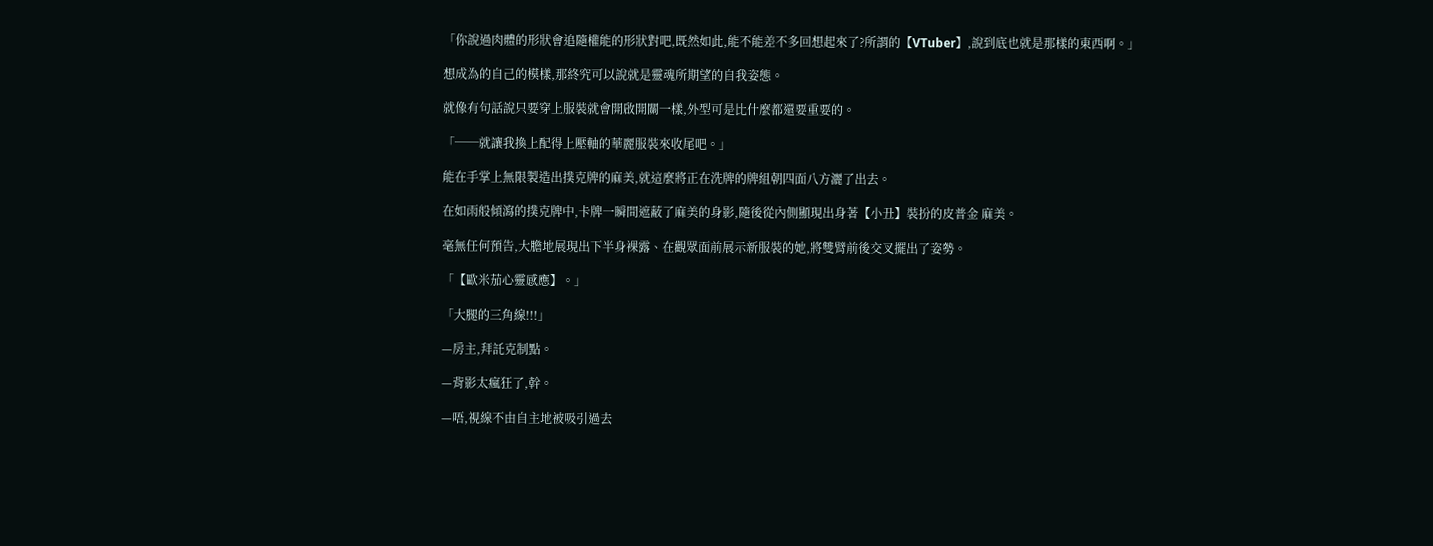「你說過肉體的形狀會追隨權能的形狀對吧,既然如此,能不能差不多回想起來了?所謂的【VTuber】,說到底也就是那樣的東西啊。」

想成為的自己的模樣,那終究可以說就是靈魂所期望的自我姿態。

就像有句話說只要穿上服裝就會開啟開關一樣,外型可是比什麼都還要重要的。

「──就讓我換上配得上壓軸的華麗服裝來收尾吧。」

能在手掌上無限製造出撲克牌的麻美,就這麼將正在洗牌的牌組朝四面八方灑了出去。

在如雨般傾瀉的撲克牌中,卡牌一瞬間遮蔽了麻美的身影,隨後從內側顯現出身著【小丑】裝扮的皮普金 麻美。

毫無任何預告,大膽地展現出下半身裸露、在觀眾面前展示新服裝的她,將雙臂前後交叉擺出了姿勢。

「【歐米茄心靈感應】。」

「大腿的三角線!!!」

—房主,拜託克制點。

—背影太瘋狂了,幹。

—唔,視線不由自主地被吸引過去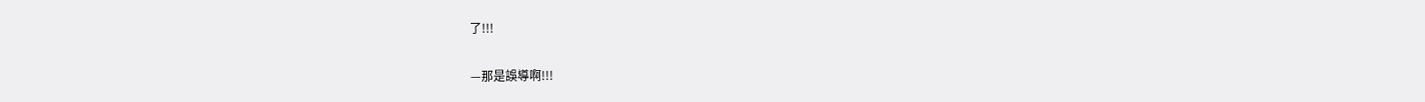了!!!

—那是誤導啊!!!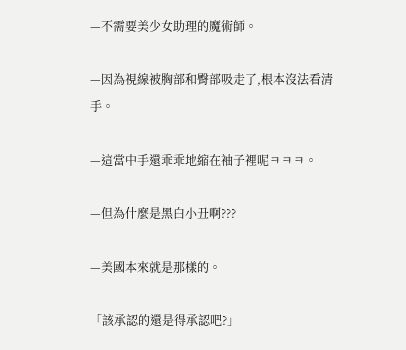—不需要美少女助理的魔術師。

—因為視線被胸部和臀部吸走了,根本沒法看清手。

—這當中手還乖乖地縮在袖子裡呢ㅋㅋㅋ。

—但為什麼是黑白小丑啊???

—美國本來就是那樣的。

「該承認的還是得承認吧?」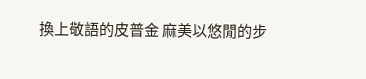換上敬語的皮普金 麻美以悠閒的步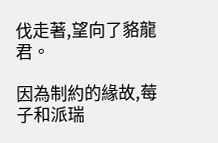伐走著,望向了貉龍君。

因為制約的緣故,莓子和派瑞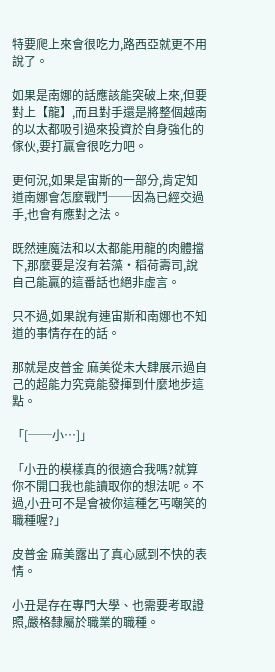特要爬上來會很吃力,路西亞就更不用說了。

如果是南娜的話應該能突破上來,但要對上【龍】,而且對手還是將整個越南的以太都吸引過來投資於自身強化的傢伙,要打贏會很吃力吧。

更何況,如果是宙斯的一部分,肯定知道南娜會怎麼戰鬥──因為已經交過手,也會有應對之法。

既然連魔法和以太都能用龍的肉體擋下,那麼要是沒有若藻・稻荷壽司,說自己能贏的這番話也絕非虛言。

只不過,如果說有連宙斯和南娜也不知道的事情存在的話。

那就是皮普金 麻美從未大肆展示過自己的超能力究竟能發揮到什麼地步這點。

「[──小…]」

「小丑的模樣真的很適合我嗎?就算你不開口我也能讀取你的想法呢。不過,小丑可不是會被你這種乞丐嘲笑的職種喔?」

皮普金 麻美露出了真心感到不快的表情。

小丑是存在專門大學、也需要考取證照,嚴格隸屬於職業的職種。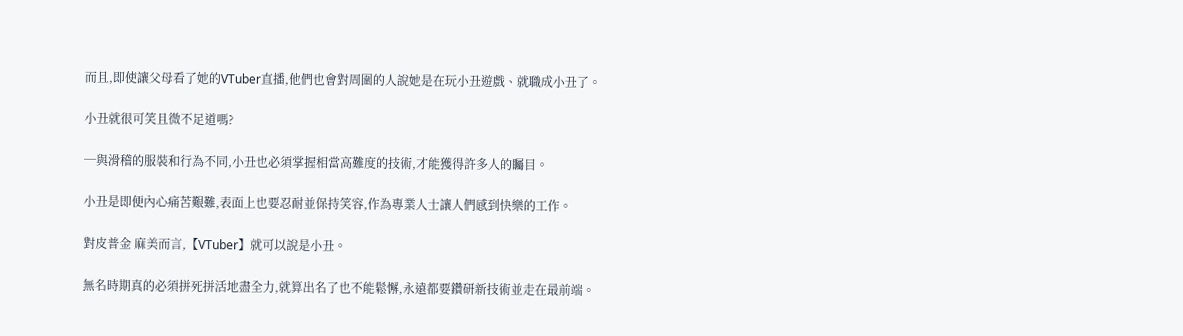而且,即使讓父母看了她的VTuber直播,他們也會對周圍的人說她是在玩小丑遊戲、就職成小丑了。

小丑就很可笑且微不足道嗎?

─與滑稽的服裝和行為不同,小丑也必須掌握相當高難度的技術,才能獲得許多人的矚目。

小丑是即便內心痛苦艱難,表面上也要忍耐並保持笑容,作為專業人士讓人們感到快樂的工作。

對皮普金 麻美而言,【VTuber】就可以說是小丑。

無名時期真的必須拼死拼活地盡全力,就算出名了也不能鬆懈,永遠都要鑽研新技術並走在最前端。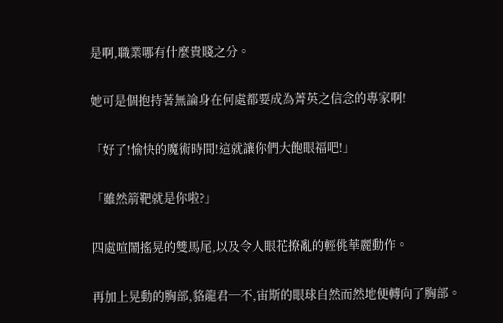是啊,職業哪有什麼貴賤之分。

她可是個抱持著無論身在何處都要成為菁英之信念的專家啊!

「好了!愉快的魔術時間!這就讓你們大飽眼福吧!」

「雖然箭靶就是你啦?」

四處喧鬧搖晃的雙馬尾,以及令人眼花撩亂的輕佻華麗動作。

再加上晃動的胸部,貉龍君─不,宙斯的眼球自然而然地便轉向了胸部。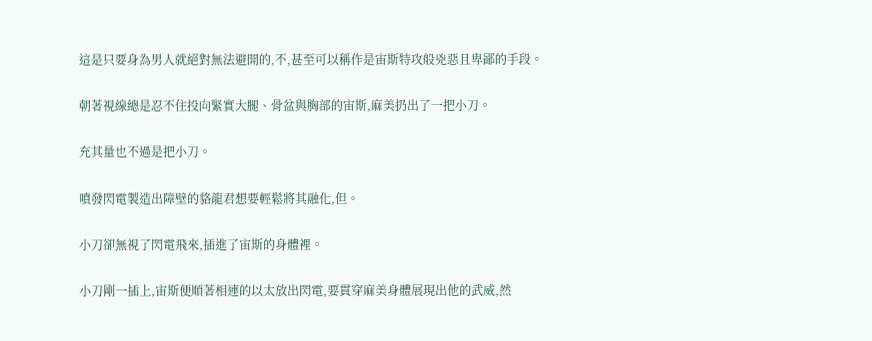這是只要身為男人就絕對無法避開的,不,甚至可以稱作是宙斯特攻般兇惡且卑鄙的手段。

朝著視線總是忍不住投向緊實大腿、骨盆與胸部的宙斯,麻美扔出了一把小刀。

充其量也不過是把小刀。

噴發閃電製造出障壁的貉龍君想要輕鬆將其融化,但。

小刀卻無視了閃電飛來,插進了宙斯的身體裡。

小刀剛一插上,宙斯便順著相連的以太放出閃電,要貫穿麻美身體展現出他的武威,然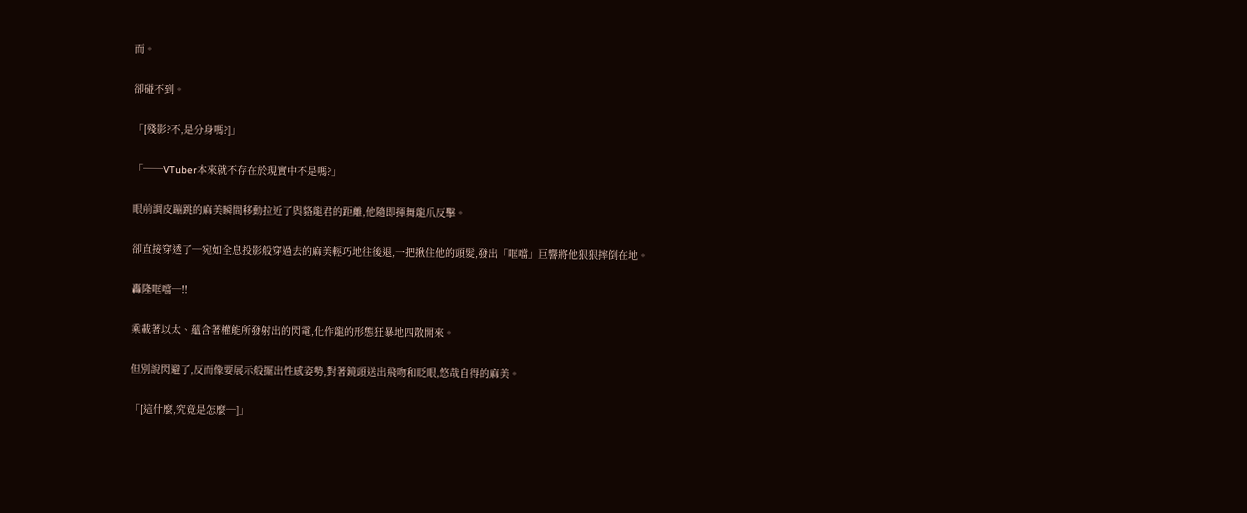而。

卻碰不到。

「[殘影?不,是分身嗎?]」

「──VTuber本來就不存在於現實中不是嗎?」

眼前調皮蹦跳的麻美瞬間移動拉近了與貉龍君的距離,他隨即揮舞龍爪反擊。

卻直接穿透了─宛如全息投影般穿過去的麻美輕巧地往後退,一把揪住他的頭髮,發出「哐噹」巨響將他狠狠摔倒在地。

轟隆哐噹─!!

乘載著以太、蘊含著權能所發射出的閃電,化作龍的形態狂暴地四散開來。

但別說閃避了,反而像要展示般擺出性感姿勢,對著鏡頭送出飛吻和眨眼,悠哉自得的麻美。

「[這什麼,究竟是怎麼─]」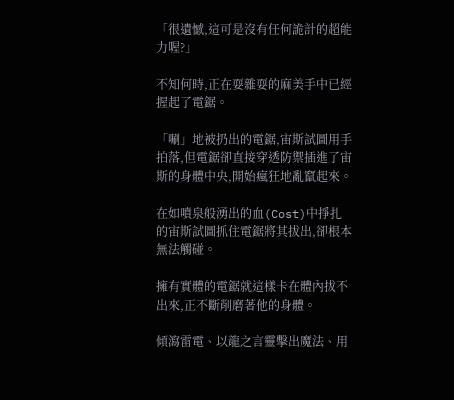「很遺憾,這可是沒有任何詭計的超能力喔?」

不知何時,正在耍雜耍的麻美手中已經握起了電鋸。

「唰」地被扔出的電鋸,宙斯試圖用手拍落,但電鋸卻直接穿透防禦插進了宙斯的身體中央,開始瘋狂地亂竄起來。

在如噴泉般湧出的血(Cost)中掙扎的宙斯試圖抓住電鋸將其拔出,卻根本無法觸碰。

擁有實體的電鋸就這樣卡在體內拔不出來,正不斷削磨著他的身體。

傾瀉雷電、以龍之言靈擊出魔法、用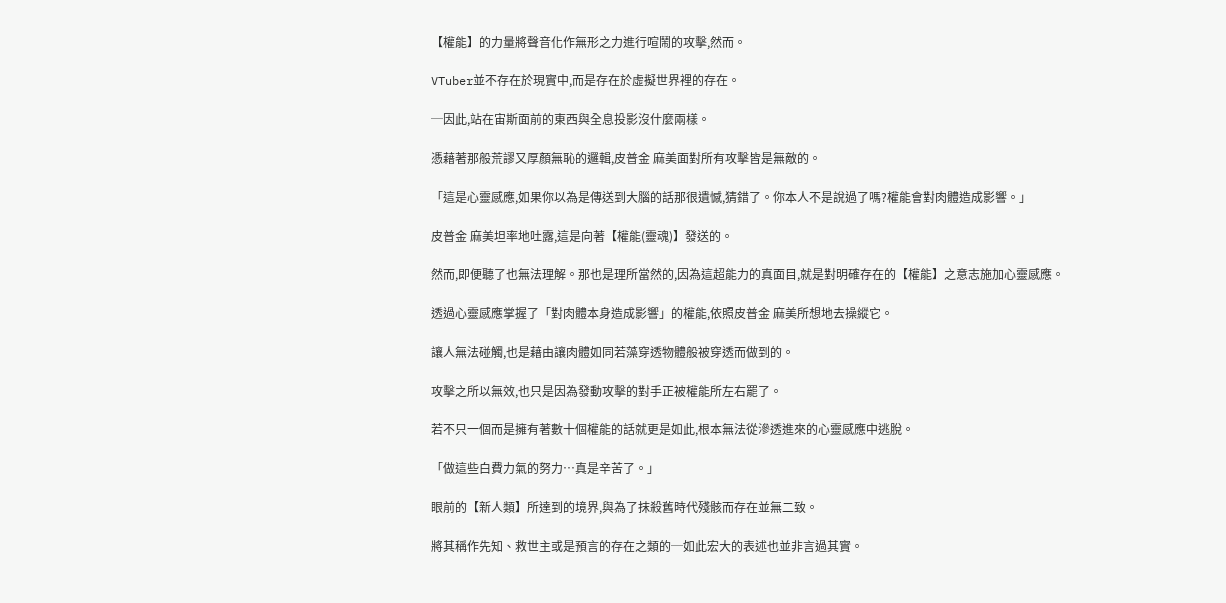【權能】的力量將聲音化作無形之力進行喧鬧的攻擊,然而。

VTuber並不存在於現實中,而是存在於虛擬世界裡的存在。

─因此,站在宙斯面前的東西與全息投影沒什麼兩樣。

憑藉著那般荒謬又厚顏無恥的邏輯,皮普金 麻美面對所有攻擊皆是無敵的。

「這是心靈感應,如果你以為是傳送到大腦的話那很遺憾,猜錯了。你本人不是說過了嗎?權能會對肉體造成影響。」

皮普金 麻美坦率地吐露,這是向著【權能(靈魂)】發送的。

然而,即便聽了也無法理解。那也是理所當然的,因為這超能力的真面目,就是對明確存在的【權能】之意志施加心靈感應。

透過心靈感應掌握了「對肉體本身造成影響」的權能,依照皮普金 麻美所想地去操縱它。

讓人無法碰觸,也是藉由讓肉體如同若藻穿透物體般被穿透而做到的。

攻擊之所以無效,也只是因為發動攻擊的對手正被權能所左右罷了。

若不只一個而是擁有著數十個權能的話就更是如此,根本無法從滲透進來的心靈感應中逃脫。

「做這些白費力氣的努力…真是辛苦了。」

眼前的【新人類】所達到的境界,與為了抹殺舊時代殘骸而存在並無二致。

將其稱作先知、救世主或是預言的存在之類的─如此宏大的表述也並非言過其實。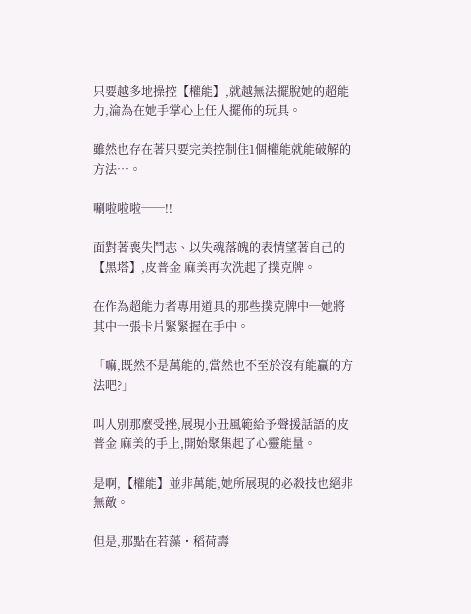只要越多地操控【權能】,就越無法擺脫她的超能力,淪為在她手掌心上任人擺佈的玩具。

雖然也存在著只要完美控制住1個權能就能破解的方法…。

唰啦啦啦──!!

面對著喪失鬥志、以失魂落魄的表情望著自己的【黑塔】,皮普金 麻美再次洗起了撲克牌。

在作為超能力者專用道具的那些撲克牌中─她將其中一張卡片緊緊握在手中。

「嘛,既然不是萬能的,當然也不至於沒有能贏的方法吧?」

叫人別那麼受挫,展現小丑風範給予聲援話語的皮普金 麻美的手上,開始聚集起了心靈能量。

是啊,【權能】並非萬能,她所展現的必殺技也絕非無敵。

但是,那點在若藻・稻荷壽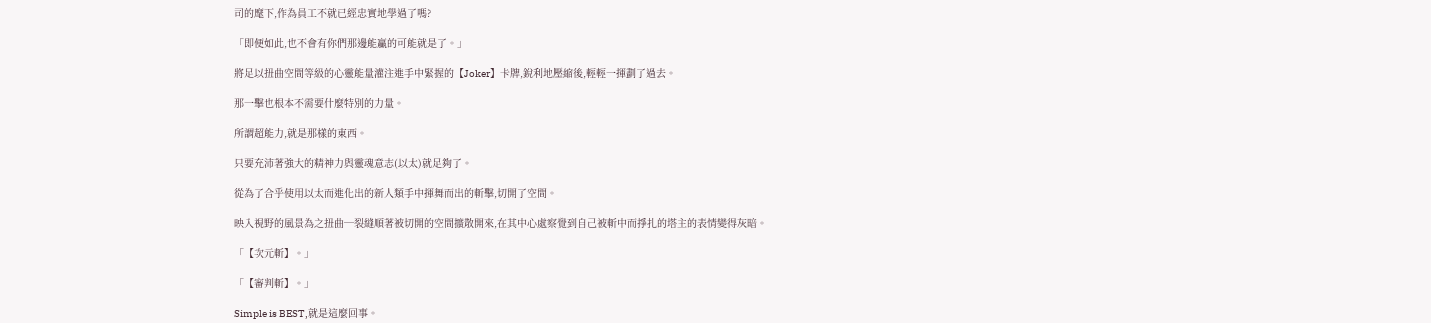司的麾下,作為員工不就已經忠實地學過了嗎?

「即便如此,也不會有你們那邊能贏的可能就是了。」

將足以扭曲空間等級的心靈能量灌注進手中緊握的【Joker】卡牌,銳利地壓縮後,輕輕一揮劃了過去。

那一擊也根本不需要什麼特別的力量。

所謂超能力,就是那樣的東西。

只要充沛著強大的精神力與靈魂意志(以太)就足夠了。

從為了合乎使用以太而進化出的新人類手中揮舞而出的斬擊,切開了空間。

映入視野的風景為之扭曲─裂縫順著被切開的空間擴散開來,在其中心處察覺到自己被斬中而掙扎的塔主的表情變得灰暗。

「【次元斬】。」

「【審判斬】。」

Simple is BEST,就是這麼回事。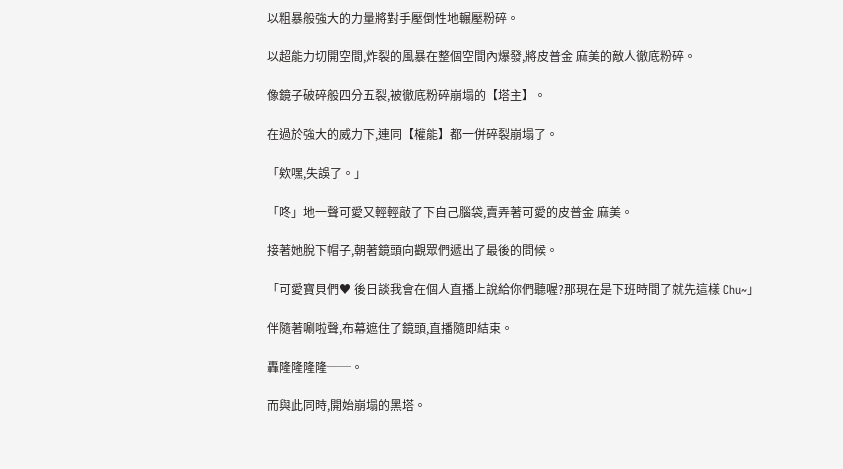以粗暴般強大的力量將對手壓倒性地輾壓粉碎。

以超能力切開空間,炸裂的風暴在整個空間內爆發,將皮普金 麻美的敵人徹底粉碎。

像鏡子破碎般四分五裂,被徹底粉碎崩塌的【塔主】。

在過於強大的威力下,連同【權能】都一併碎裂崩塌了。

「欸嘿,失誤了。」

「咚」地一聲可愛又輕輕敲了下自己腦袋,賣弄著可愛的皮普金 麻美。

接著她脫下帽子,朝著鏡頭向觀眾們遞出了最後的問候。

「可愛寶貝們♥ 後日談我會在個人直播上說給你們聽喔?那現在是下班時間了就先這樣 Chu~」

伴隨著唰啦聲,布幕遮住了鏡頭,直播隨即結束。

轟隆隆隆隆──。

而與此同時,開始崩塌的黑塔。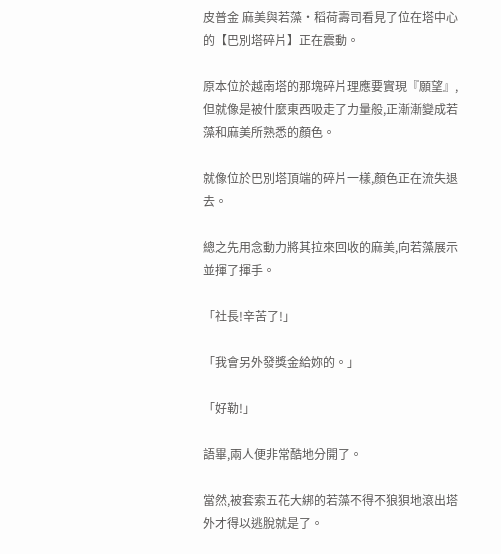皮普金 麻美與若藻・稻荷壽司看見了位在塔中心的【巴別塔碎片】正在震動。

原本位於越南塔的那塊碎片理應要實現『願望』,但就像是被什麼東西吸走了力量般,正漸漸變成若藻和麻美所熟悉的顏色。

就像位於巴別塔頂端的碎片一樣,顏色正在流失退去。

總之先用念動力將其拉來回收的麻美,向若藻展示並揮了揮手。

「社長!辛苦了!」

「我會另外發獎金給妳的。」

「好勒!」

語畢,兩人便非常酷地分開了。

當然,被套索五花大綁的若藻不得不狼狽地滾出塔外才得以逃脫就是了。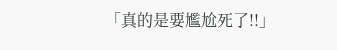「真的是要尷尬死了!!」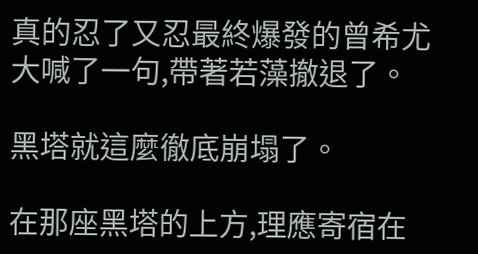真的忍了又忍最終爆發的曾希尤大喊了一句,帶著若藻撤退了。

黑塔就這麼徹底崩塌了。

在那座黑塔的上方,理應寄宿在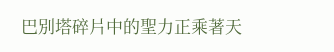巴別塔碎片中的聖力正乘著天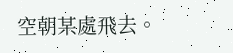空朝某處飛去。